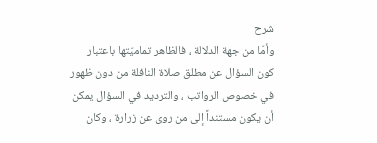شرح
وأمّا من جهة الدلالة ، فالظاهر تماميّتها باعتبار كون السؤال عن مطلق صلاة النافلة من دون ظهور في خصوص الرواتب ، والترديد في السؤال يمكن أن يكون مستنداً إلى من روى عن زرارة ، وكان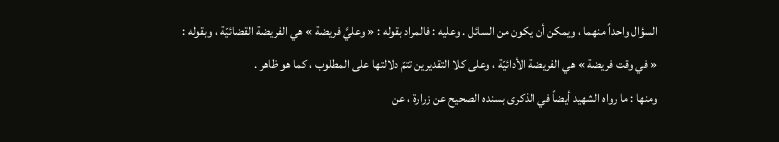السؤال واحداً منهما ، ويمكن أن يكون من السائل . وعليه : فالمراد بقوله : « وعليَّ فريضة » هي الفريضة القضائيّة ، وبقوله :
« في وقت فريضة » هي الفريضة الأدائيّة ، وعلى كلا التقديرين تتمّ دلالتها على المطلوب ، كما هو ظاهر .
ومنها : ما رواه الشهيد أيضاً في الذكرى بسنده الصحيح عن زرارة ، عن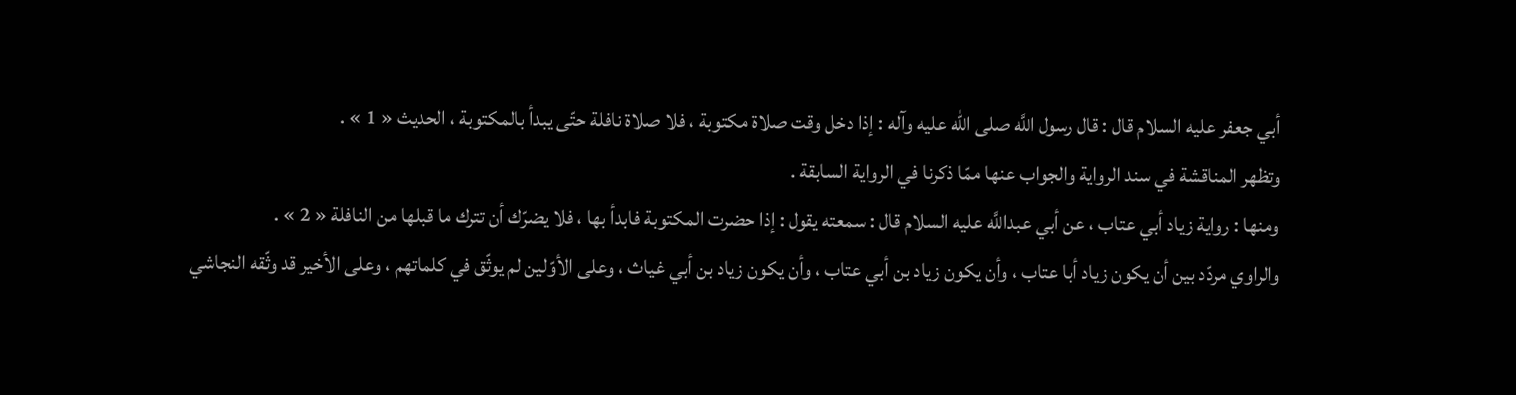أبي جعفر عليه السلام قال : قال رسول اللَّه صلى الله عليه وآله : إذا دخل وقت صلاة مكتوبة ، فلا صلاة نافلة حتّى يبدأ بالمكتوبة ، الحديث « 1 » .
وتظهر المناقشة في سند الرواية والجواب عنها ممّا ذكرنا في الرواية السابقة .
ومنها : رواية زياد أبي عتاب ، عن أبي عبداللَّه عليه السلام قال : سمعته يقول : إذا حضرت المكتوبة فابدأ بها ، فلا يضرّك أن تترك ما قبلها من النافلة « 2 » .
والراوي مردّد بين أن يكون زياد أبا عتاب ، وأن يكون زياد بن أبي عتاب ، وأن يكون زياد بن أبي غياث ، وعلى الأوّلين لم يوثّق في كلماتهم ، وعلى الأخير قد وثّقه النجاشي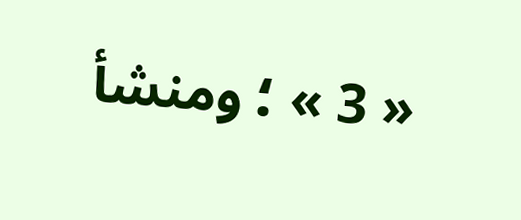« 3 » ؛ ومنشأ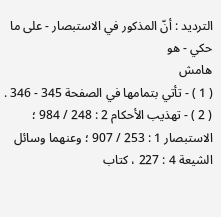الترديد : أنّ المذكور في الاستبصار - على ما حكي - هو
هامش
( 1 ) - تأتي بتمامها في الصفحة 345 - 346 .
( 2 ) - تهذيب الأحكام 2 : 248 / 984 ؛ الاستبصار 1 : 253 / 907 ؛ وعنهما وسائل الشيعة 4 : 227 ، كتاب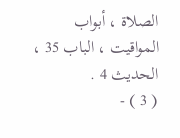الصلاة ، أبواب المواقيت ، الباب 35 ، الحديث 4 .
( 3 ) -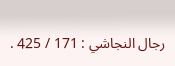رجال النجاشي : 171 / 425 .